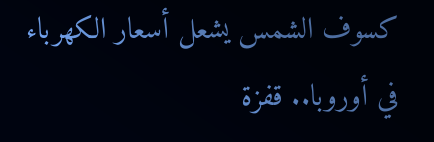كسوف الشمس يشعل أسعار الكهرباء في أوروبا.. قفزة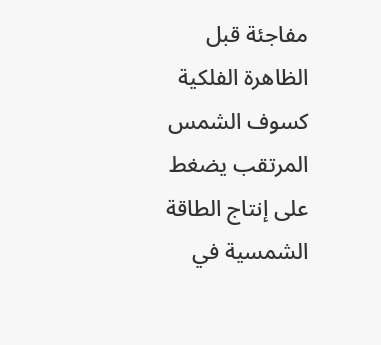مفاجئة قبل الظاهرة الفلكية
كسوف الشمس المرتقب يضغط على إنتاج الطاقة الشمسية في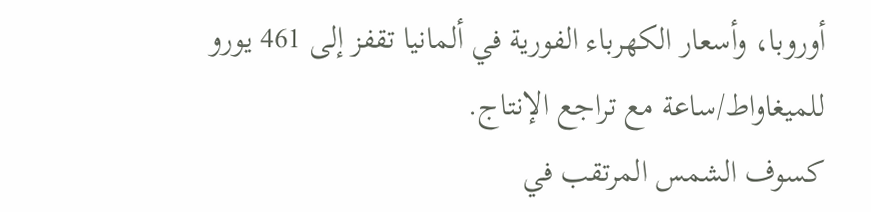أوروبا، وأسعار الكهرباء الفورية في ألمانيا تقفز إلى 461 يورو للميغاواط/ساعة مع تراجع الإنتاج.
كسوف الشمس المرتقب في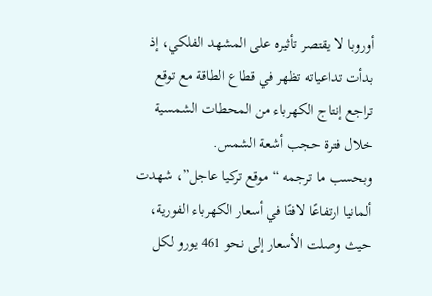أوروبا لا يقتصر تأثيره على المشهد الفلكي، إذ بدأت تداعياته تظهر في قطاع الطاقة مع توقع تراجع إنتاج الكهرباء من المحطات الشمسية خلال فترة حجب أشعة الشمس.
وبحسب ما ترجمه “موقع تركيا عاجل”، شهدت ألمانيا ارتفاعًا لافتًا في أسعار الكهرباء الفورية، حيث وصلت الأسعار إلى نحو 461 يورو لكل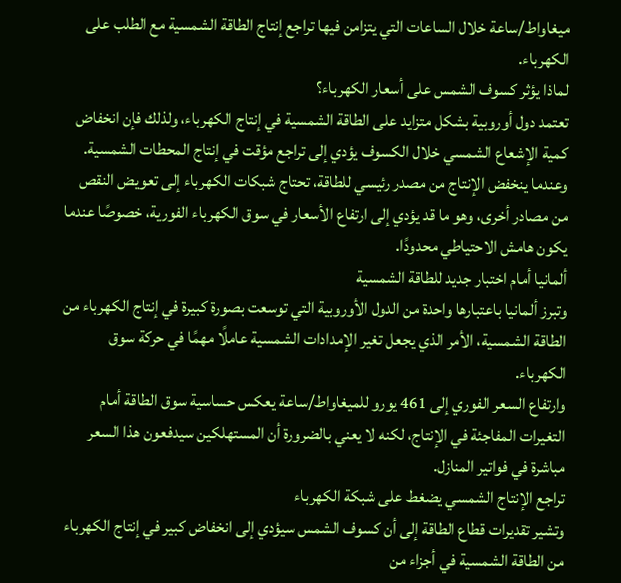ميغاواط/ساعة خلال الساعات التي يتزامن فيها تراجع إنتاج الطاقة الشمسية مع الطلب على الكهرباء.
لماذا يؤثر كسوف الشمس على أسعار الكهرباء؟
تعتمد دول أوروبية بشكل متزايد على الطاقة الشمسية في إنتاج الكهرباء، ولذلك فإن انخفاض كمية الإشعاع الشمسي خلال الكسوف يؤدي إلى تراجع مؤقت في إنتاج المحطات الشمسية.
وعندما ينخفض الإنتاج من مصدر رئيسي للطاقة، تحتاج شبكات الكهرباء إلى تعويض النقص من مصادر أخرى، وهو ما قد يؤدي إلى ارتفاع الأسعار في سوق الكهرباء الفورية، خصوصًا عندما يكون هامش الاحتياطي محدودًا.
ألمانيا أمام اختبار جديد للطاقة الشمسية
وتبرز ألمانيا باعتبارها واحدة من الدول الأوروبية التي توسعت بصورة كبيرة في إنتاج الكهرباء من الطاقة الشمسية، الأمر الذي يجعل تغير الإمدادات الشمسية عاملًا مهمًا في حركة سوق الكهرباء.
وارتفاع السعر الفوري إلى 461 يورو للميغاواط/ساعة يعكس حساسية سوق الطاقة أمام التغيرات المفاجئة في الإنتاج، لكنه لا يعني بالضرورة أن المستهلكين سيدفعون هذا السعر مباشرة في فواتير المنازل.
تراجع الإنتاج الشمسي يضغط على شبكة الكهرباء
وتشير تقديرات قطاع الطاقة إلى أن كسوف الشمس سيؤدي إلى انخفاض كبير في إنتاج الكهرباء من الطاقة الشمسية في أجزاء من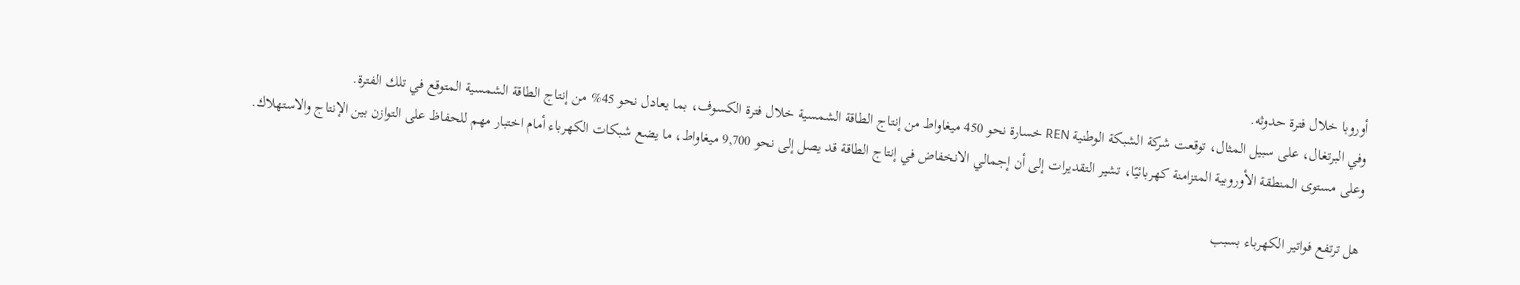أوروبا خلال فترة حدوثه.
وفي البرتغال، على سبيل المثال، توقعت شركة الشبكة الوطنية REN خسارة نحو 450 ميغاواط من إنتاج الطاقة الشمسية خلال فترة الكسوف، بما يعادل نحو 45% من إنتاج الطاقة الشمسية المتوقع في تلك الفترة.
وعلى مستوى المنطقة الأوروبية المتزامنة كهربائيًا، تشير التقديرات إلى أن إجمالي الانخفاض في إنتاج الطاقة قد يصل إلى نحو 9,700 ميغاواط، ما يضع شبكات الكهرباء أمام اختبار مهم للحفاظ على التوازن بين الإنتاج والاستهلاك.

هل ترتفع فواتير الكهرباء بسبب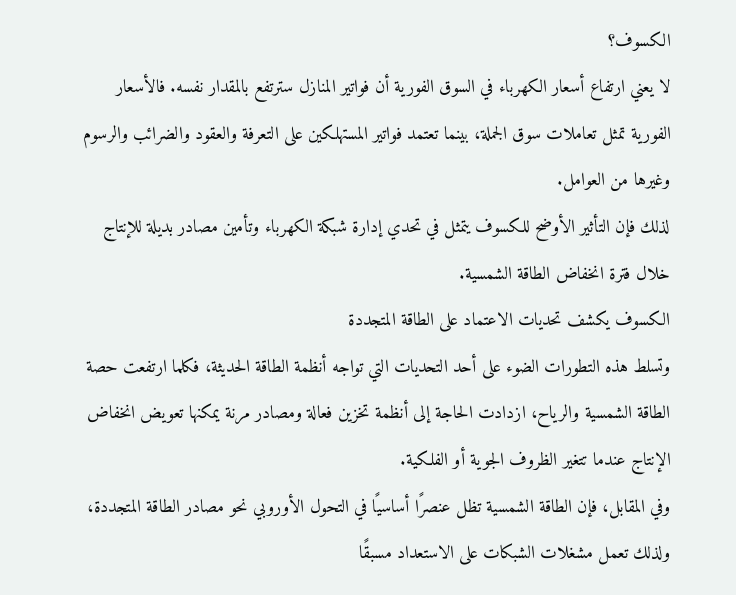الكسوف؟
لا يعني ارتفاع أسعار الكهرباء في السوق الفورية أن فواتير المنازل سترتفع بالمقدار نفسه. فالأسعار الفورية تمثل تعاملات سوق الجملة، بينما تعتمد فواتير المستهلكين على التعرفة والعقود والضرائب والرسوم وغيرها من العوامل.
لذلك فإن التأثير الأوضح للكسوف يتمثل في تحدي إدارة شبكة الكهرباء وتأمين مصادر بديلة للإنتاج خلال فترة انخفاض الطاقة الشمسية.
الكسوف يكشف تحديات الاعتماد على الطاقة المتجددة
وتسلط هذه التطورات الضوء على أحد التحديات التي تواجه أنظمة الطاقة الحديثة، فكلما ارتفعت حصة الطاقة الشمسية والرياح، ازدادت الحاجة إلى أنظمة تخزين فعالة ومصادر مرنة يمكنها تعويض انخفاض الإنتاج عندما تتغير الظروف الجوية أو الفلكية.
وفي المقابل، فإن الطاقة الشمسية تظل عنصرًا أساسيًا في التحول الأوروبي نحو مصادر الطاقة المتجددة، ولذلك تعمل مشغلات الشبكات على الاستعداد مسبقًا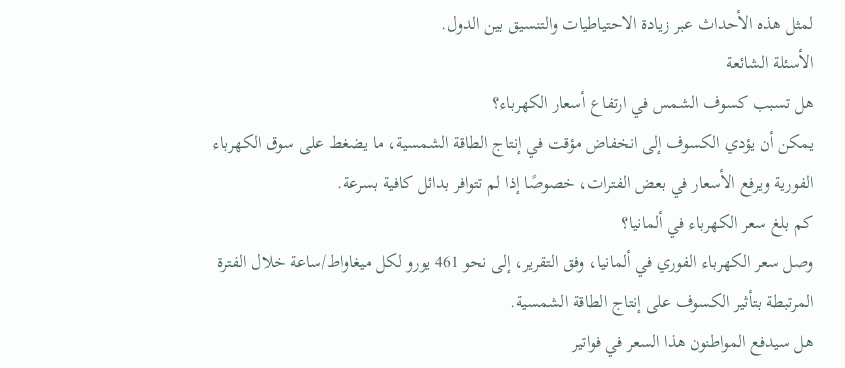لمثل هذه الأحداث عبر زيادة الاحتياطيات والتنسيق بين الدول.
الأسئلة الشائعة
هل تسبب كسوف الشمس في ارتفاع أسعار الكهرباء؟
يمكن أن يؤدي الكسوف إلى انخفاض مؤقت في إنتاج الطاقة الشمسية، ما يضغط على سوق الكهرباء الفورية ويرفع الأسعار في بعض الفترات، خصوصًا إذا لم تتوافر بدائل كافية بسرعة.
كم بلغ سعر الكهرباء في ألمانيا؟
وصل سعر الكهرباء الفوري في ألمانيا، وفق التقرير، إلى نحو 461 يورو لكل ميغاواط/ساعة خلال الفترة المرتبطة بتأثير الكسوف على إنتاج الطاقة الشمسية.
هل سيدفع المواطنون هذا السعر في فواتير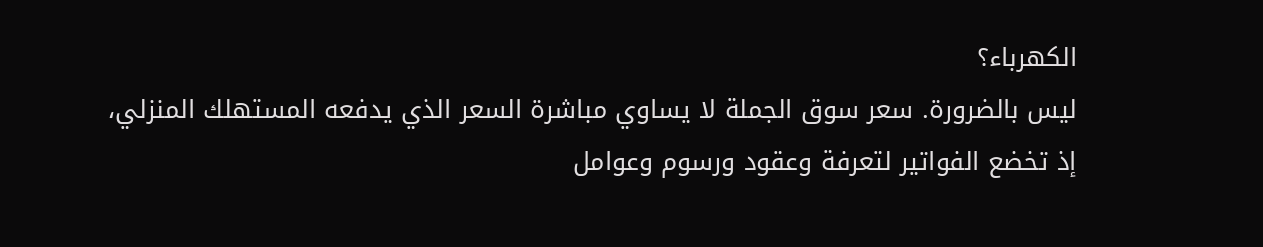الكهرباء؟
ليس بالضرورة. سعر سوق الجملة لا يساوي مباشرة السعر الذي يدفعه المستهلك المنزلي، إذ تخضع الفواتير لتعرفة وعقود ورسوم وعوامل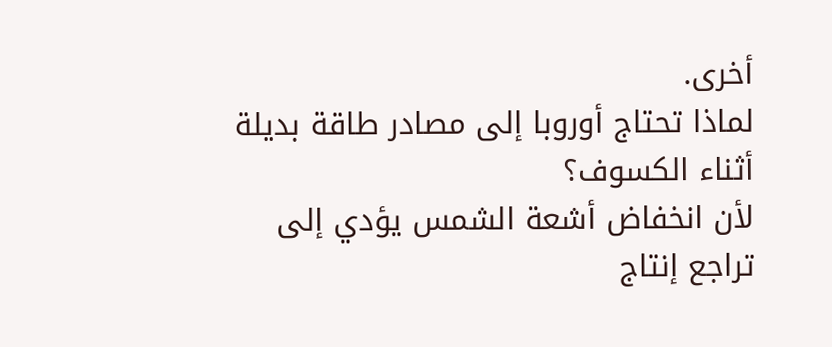أخرى.
لماذا تحتاج أوروبا إلى مصادر طاقة بديلة أثناء الكسوف؟
لأن انخفاض أشعة الشمس يؤدي إلى تراجع إنتاج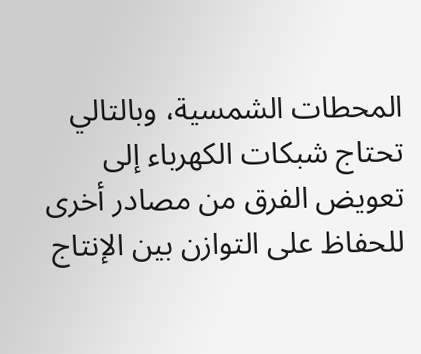المحطات الشمسية، وبالتالي تحتاج شبكات الكهرباء إلى تعويض الفرق من مصادر أخرى للحفاظ على التوازن بين الإنتاج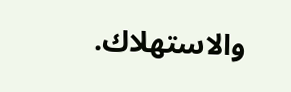والاستهلاك.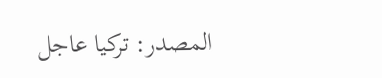المصدر: تركيا عاجل